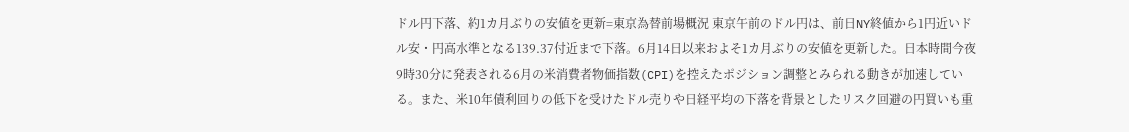ドル円下落、約1カ月ぶりの安値を更新=東京為替前場概況 東京午前のドル円は、前日NY終値から1円近いドル安・円高水準となる139.37付近まで下落。6月14日以来およそ1カ月ぶりの安値を更新した。日本時間今夜9時30分に発表される6月の米消費者物価指数(CPI)を控えたポジション調整とみられる動きが加速している。また、米10年債利回りの低下を受けたドル売りや日経平均の下落を背景としたリスク回避の円買いも重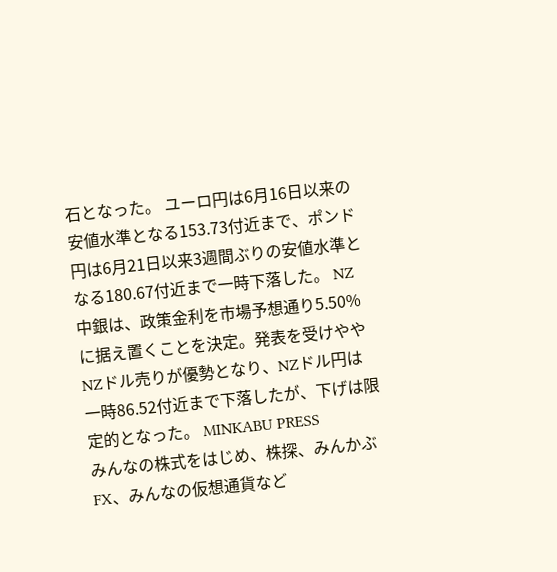石となった。 ユーロ円は6月16日以来の安値水準となる153.73付近まで、ポンド円は6月21日以来3週間ぶりの安値水準となる180.67付近まで一時下落した。 NZ中銀は、政策金利を市場予想通り5.50%に据え置くことを決定。発表を受けややNZドル売りが優勢となり、NZドル円は一時86.52付近まで下落したが、下げは限定的となった。 MINKABU PRESS
みんなの株式をはじめ、株探、みんかぶFX、みんなの仮想通貨など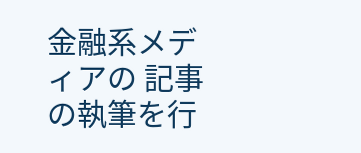金融系メディアの 記事の執筆を行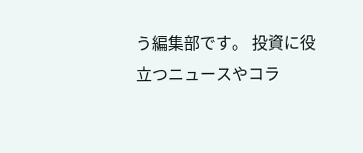う編集部です。 投資に役立つニュースやコラ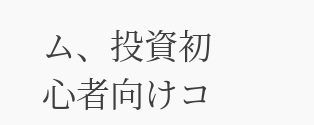ム、投資初心者向けコ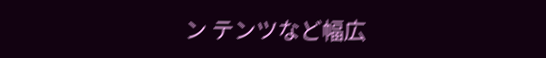ン テンツなど幅広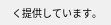く提供しています。